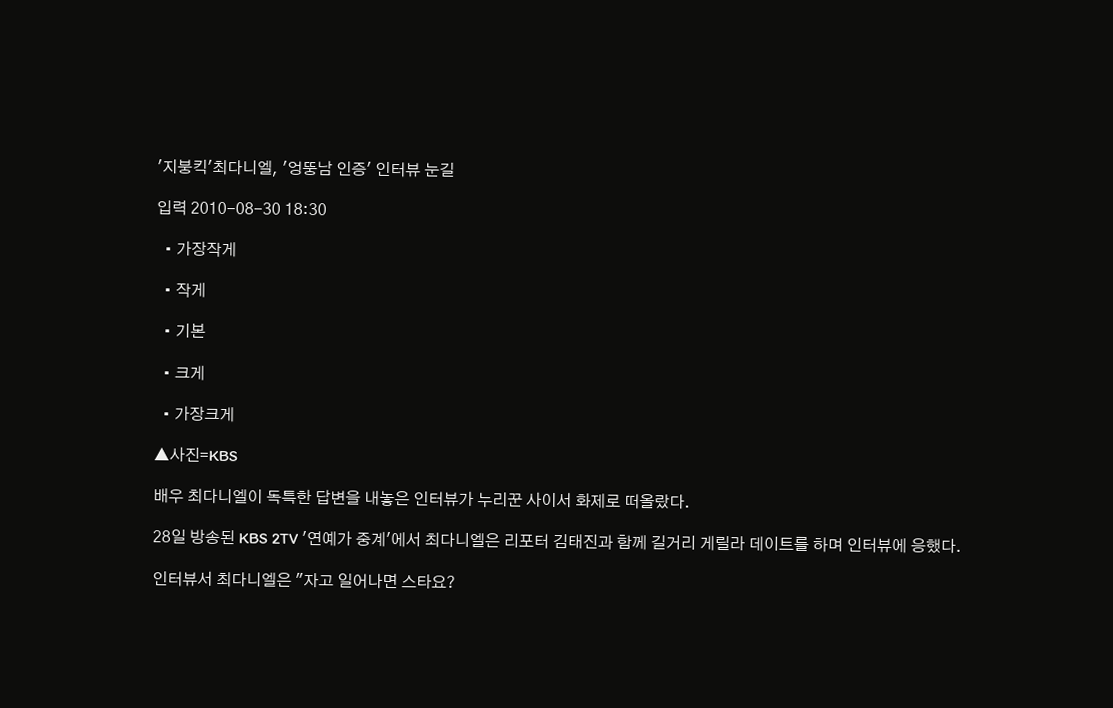'지붕킥'최다니엘, '엉뚱남 인증' 인터뷰 눈길

입력 2010-08-30 18:30

  • 가장작게

  • 작게

  • 기본

  • 크게

  • 가장크게

▲사진=KBS

배우 최다니엘이 독특한 답변을 내놓은 인터뷰가 누리꾼 사이서 화제로 떠올랐다.

28일 방송된 KBS 2TV '연예가 중계'에서 최다니엘은 리포터 김태진과 함께 길거리 게릴라 데이트를 하며 인터뷰에 응했다.

인터뷰서 최다니엘은 "자고 일어나면 스타요?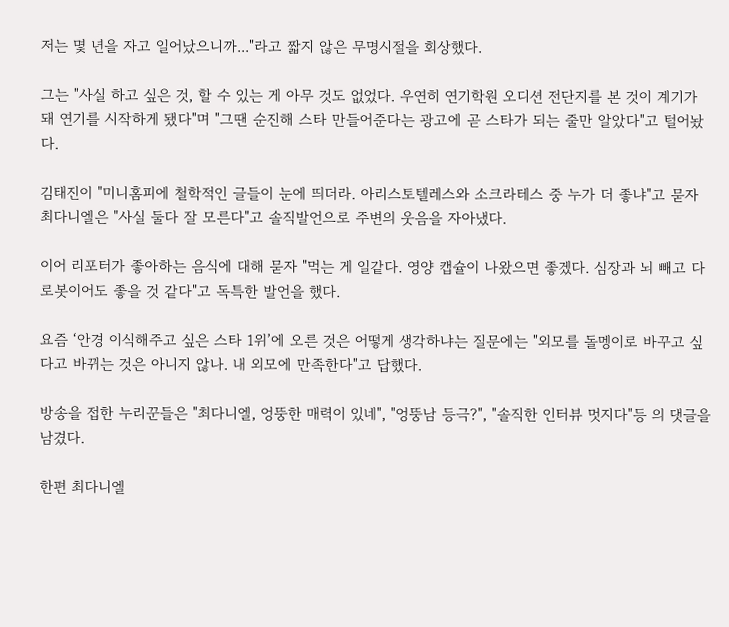저는 몇 년을 자고 일어났으니까..."라고 짧지 않은 무명시절을 회상했다.

그는 "사실 하고 싶은 것, 할 수 있는 게 아무 것도 없었다. 우연히 연기학원 오디션 전단지를 본 것이 계기가 돼 연기를 시작하게 됐다"며 "그땐 순진해 스타 만들어준다는 광고에 곧 스타가 되는 줄만 알았다"고 털어놨다.

김태진이 "미니홈피에 철학적인 글들이 눈에 띄더라. 아리스토텔레스와 소크라테스 중 누가 더 좋냐"고 묻자 최다니엘은 "사실 둘다 잘 모른다"고 솔직발언으로 주변의 웃음을 자아냈다.

이어 리포터가 좋아하는 음식에 대해 묻자 "먹는 게 일같다. 영양 캡슐이 나왔으면 좋겠다. 심장과 뇌 빼고 다 로봇이어도 좋을 것 같다"고 독특한 발언을 했다.

요즘 ‘안경 이식해주고 싶은 스타 1위’에 오른 것은 어떻게 생각하냐는 질문에는 "외모를 돌멩이로 바꾸고 싶다고 바뀌는 것은 아니지 않나. 내 외모에 만족한다"고 답했다.

방송을 접한 누리꾼들은 "최다니엘, 엉뚱한 매력이 있네", "엉뚱남 등극?", "솔직한 인터뷰 멋지다"등 의 댓글을 남겼다.

한편 최다니엘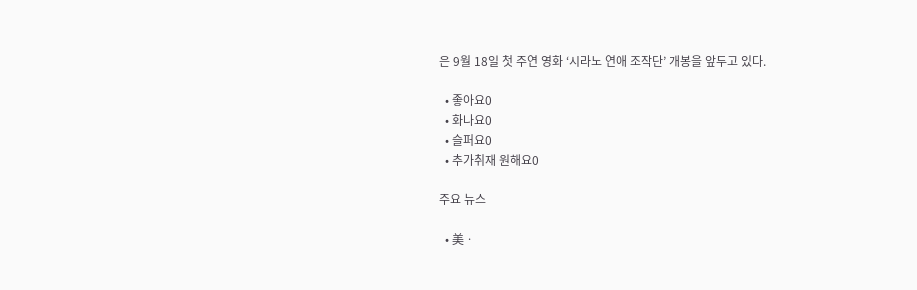은 9월 18일 첫 주연 영화 ‘시라노 연애 조작단’ 개봉을 앞두고 있다.

  • 좋아요0
  • 화나요0
  • 슬퍼요0
  • 추가취재 원해요0

주요 뉴스

  • 美ㆍ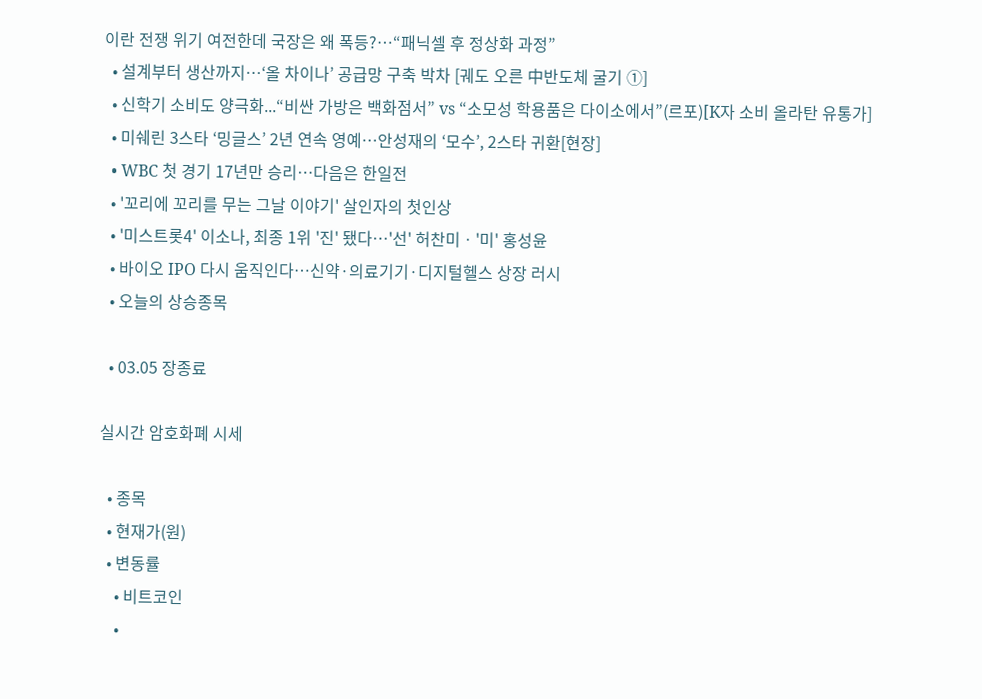이란 전쟁 위기 여전한데 국장은 왜 폭등?⋯“패닉셀 후 정상화 과정”
  • 설계부터 생산까지…‘올 차이나’ 공급망 구축 박차 [궤도 오른 中반도체 굴기 ①]
  • 신학기 소비도 양극화...“비싼 가방은 백화점서” vs “소모성 학용품은 다이소에서”(르포)[K자 소비 올라탄 유통가]
  • 미쉐린 3스타 ‘밍글스’ 2년 연속 영예…안성재의 ‘모수’, 2스타 귀환[현장]
  • WBC 첫 경기 17년만 승리…다음은 한일전
  • '꼬리에 꼬리를 무는 그날 이야기' 살인자의 첫인상
  • '미스트롯4' 이소나, 최종 1위 '진' 됐다⋯'선' 허찬미ㆍ'미' 홍성윤
  • 바이오 IPO 다시 움직인다…신약·의료기기·디지털헬스 상장 러시
  • 오늘의 상승종목

  • 03.05 장종료

실시간 암호화폐 시세

  • 종목
  • 현재가(원)
  • 변동률
    • 비트코인
    •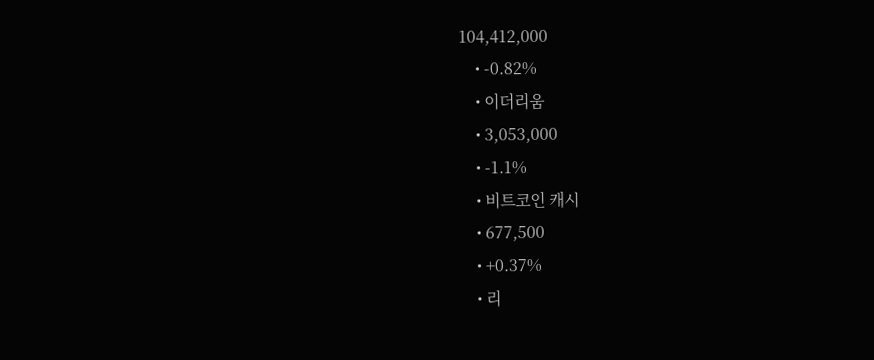104,412,000
    • -0.82%
    • 이더리움
    • 3,053,000
    • -1.1%
    • 비트코인 캐시
    • 677,500
    • +0.37%
    • 리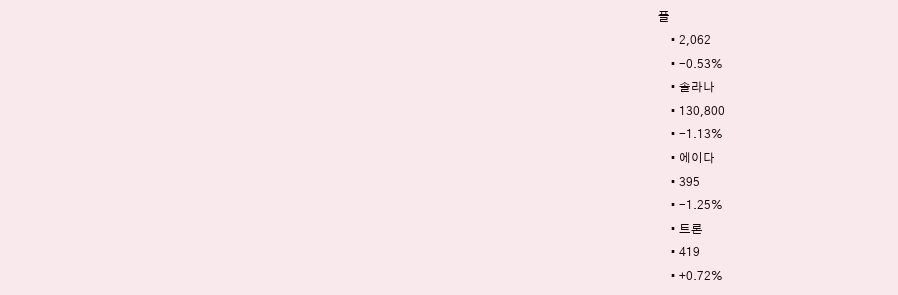플
    • 2,062
    • -0.53%
    • 솔라나
    • 130,800
    • -1.13%
    • 에이다
    • 395
    • -1.25%
    • 트론
    • 419
    • +0.72%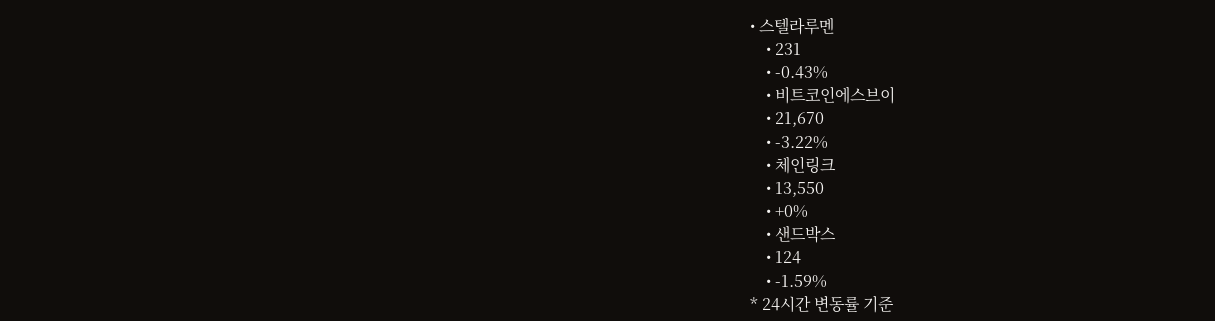• 스텔라루멘
    • 231
    • -0.43%
    • 비트코인에스브이
    • 21,670
    • -3.22%
    • 체인링크
    • 13,550
    • +0%
    • 샌드박스
    • 124
    • -1.59%
* 24시간 변동률 기준